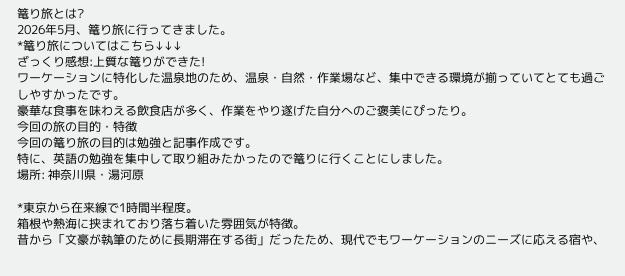篭り旅とは?
2026年5月、篭り旅に行ってきました。
*篭り旅についてはこちら↓↓↓
ざっくり感想:上質な篭りができた!
ワーケーションに特化した温泉地のため、温泉・自然・作業場など、集中できる環境が揃っていてとても過ごしやすかったです。
豪華な食事を味わえる飲食店が多く、作業をやり遂げた自分へのご褒美にぴったり。
今回の旅の目的・特徴
今回の篭り旅の目的は勉強と記事作成です。
特に、英語の勉強を集中して取り組みたかったので篭りに行くことにしました。
場所: 神奈川県・湯河原

*東京から在来線で1時間半程度。
箱根や熱海に挟まれており落ち着いた雰囲気が特徴。
昔から「文豪が執筆のために長期滞在する街」だったため、現代でもワーケーションのニーズに応える宿や、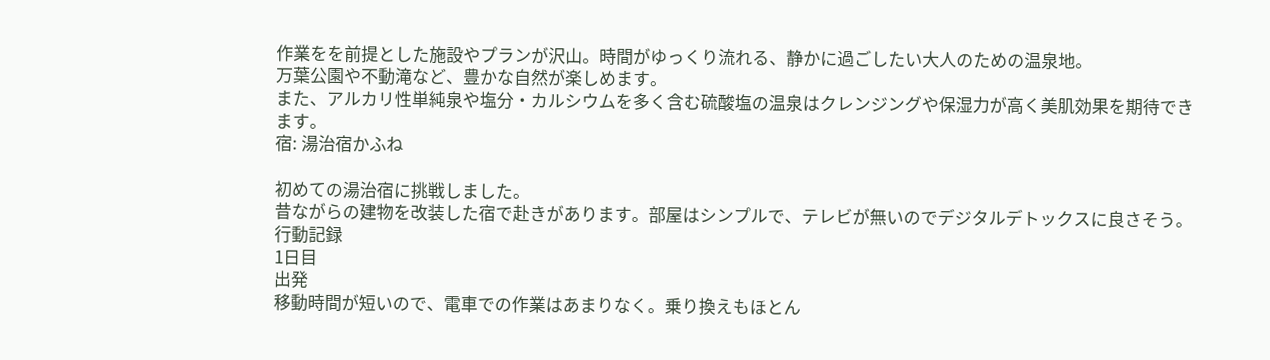作業をを前提とした施設やプランが沢山。時間がゆっくり流れる、静かに過ごしたい大人のための温泉地。
万葉公園や不動滝など、豊かな自然が楽しめます。
また、アルカリ性単純泉や塩分・カルシウムを多く含む硫酸塩の温泉はクレンジングや保湿力が高く美肌効果を期待できます。
宿: 湯治宿かふね

初めての湯治宿に挑戦しました。
昔ながらの建物を改装した宿で赴きがあります。部屋はシンプルで、テレビが無いのでデジタルデトックスに良さそう。
行動記録
1日目
出発
移動時間が短いので、電車での作業はあまりなく。乗り換えもほとん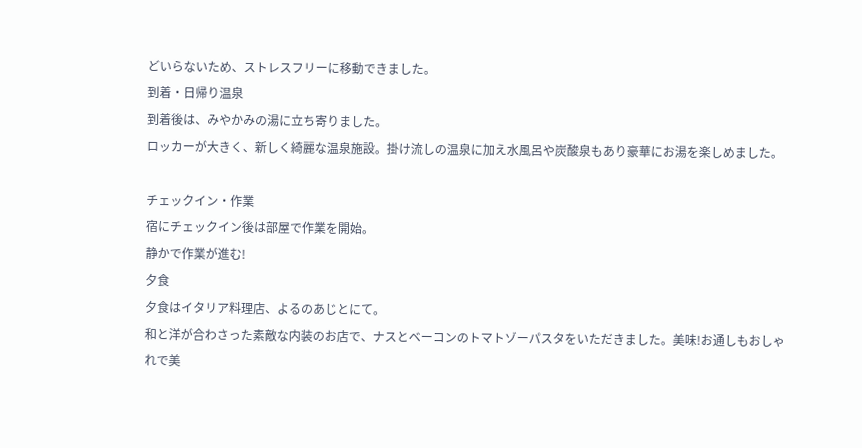どいらないため、ストレスフリーに移動できました。
到着・日帰り温泉
到着後は、みやかみの湯に立ち寄りました。
ロッカーが大きく、新しく綺麗な温泉施設。掛け流しの温泉に加え水風呂や炭酸泉もあり豪華にお湯を楽しめました。

チェックイン・作業
宿にチェックイン後は部屋で作業を開始。
静かで作業が進む!
夕食
夕食はイタリア料理店、よるのあじとにて。
和と洋が合わさった素敵な内装のお店で、ナスとベーコンのトマトゾーパスタをいただきました。美味!お通しもおしゃれで美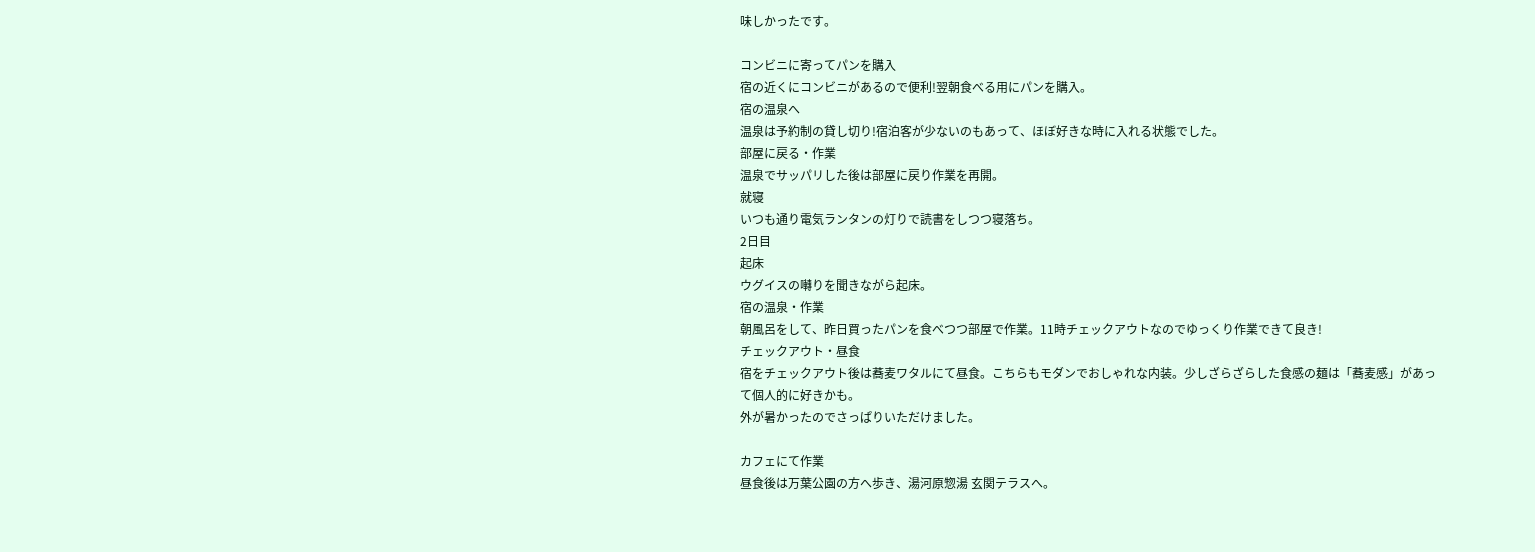味しかったです。

コンビニに寄ってパンを購入
宿の近くにコンビニがあるので便利!翌朝食べる用にパンを購入。
宿の温泉へ
温泉は予約制の貸し切り!宿泊客が少ないのもあって、ほぼ好きな時に入れる状態でした。
部屋に戻る・作業
温泉でサッパリした後は部屋に戻り作業を再開。
就寝
いつも通り電気ランタンの灯りで読書をしつつ寝落ち。
2日目
起床
ウグイスの囀りを聞きながら起床。
宿の温泉・作業
朝風呂をして、昨日買ったパンを食べつつ部屋で作業。11時チェックアウトなのでゆっくり作業できて良き!
チェックアウト・昼食
宿をチェックアウト後は蕎麦ワタルにて昼食。こちらもモダンでおしゃれな内装。少しざらざらした食感の麺は「蕎麦感」があって個人的に好きかも。
外が暑かったのでさっぱりいただけました。

カフェにて作業
昼食後は万葉公園の方へ歩き、湯河原惣湯 玄関テラスへ。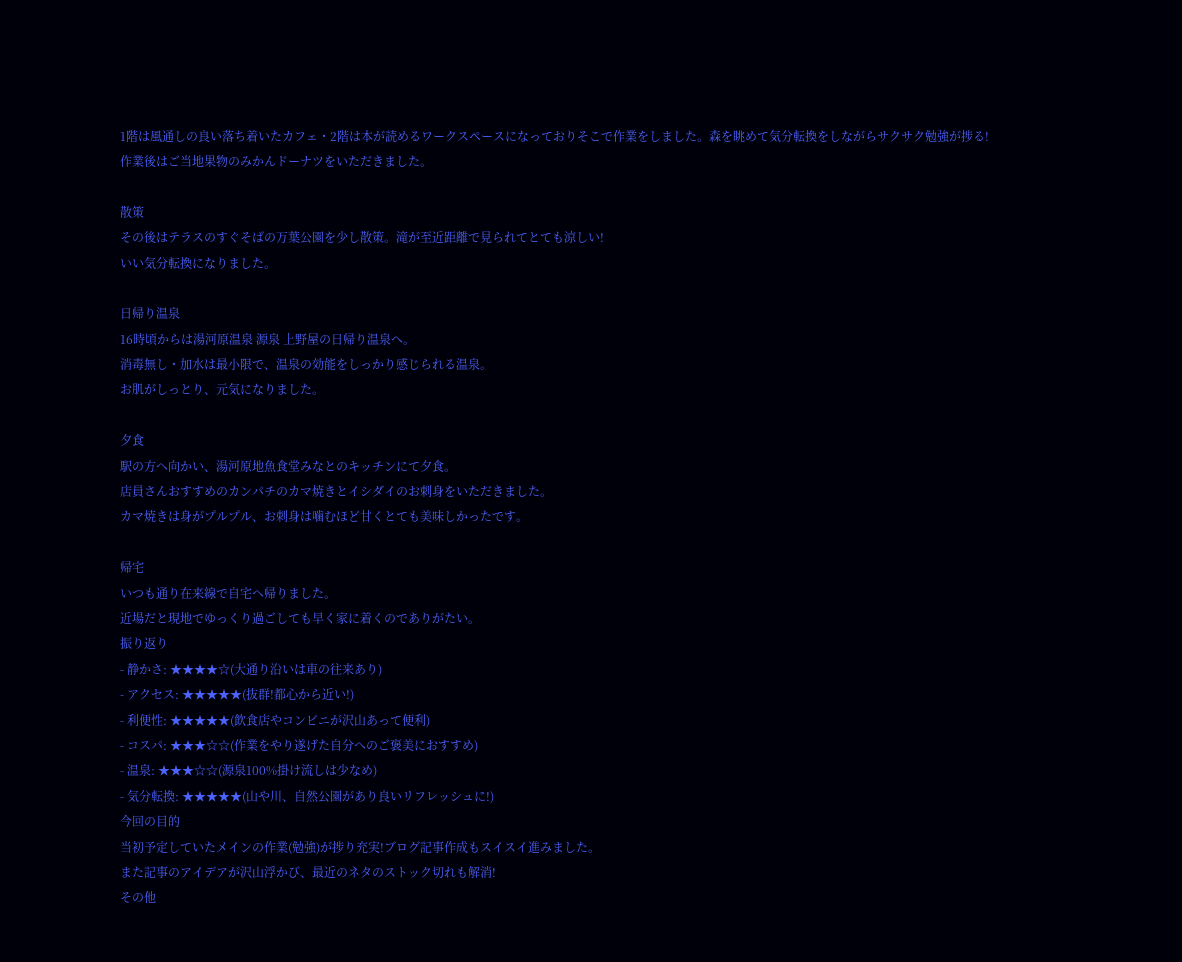1階は風通しの良い落ち着いたカフェ・2階は本が読めるワークスペースになっておりそこで作業をしました。森を眺めて気分転換をしながらサクサク勉強が捗る!
作業後はご当地果物のみかんドーナツをいただきました。

散策
その後はテラスのすぐそばの万葉公園を少し散策。滝が至近距離で見られてとても涼しい!
いい気分転換になりました。

日帰り温泉
16時頃からは湯河原温泉 源泉 上野屋の日帰り温泉へ。
消毒無し・加水は最小限で、温泉の効能をしっかり感じられる温泉。
お肌がしっとり、元気になりました。

夕食
駅の方へ向かい、湯河原地魚食堂みなとのキッチンにて夕食。
店員さんおすすめのカンパチのカマ焼きとイシダイのお刺身をいただきました。
カマ焼きは身がプルプル、お刺身は噛むほど甘くとても美味しかったです。

帰宅
いつも通り在来線で自宅へ帰りました。
近場だと現地でゆっくり過ごしても早く家に着くのでありがたい。
振り返り
- 静かさ: ★★★★☆(大通り沿いは車の往来あり)
- アクセス: ★★★★★(抜群!都心から近い!)
- 利便性: ★★★★★(飲食店やコンビニが沢山あって便利)
- コスパ: ★★★☆☆(作業をやり遂げた自分へのご褒美におすすめ)
- 温泉: ★★★☆☆(源泉100%掛け流しは少なめ)
- 気分転換: ★★★★★(山や川、自然公園があり良いリフレッシュに!)
今回の目的
当初予定していたメインの作業(勉強)が捗り充実!ブログ記事作成もスイスイ進みました。
また記事のアイデアが沢山浮かび、最近のネタのストック切れも解消!
その他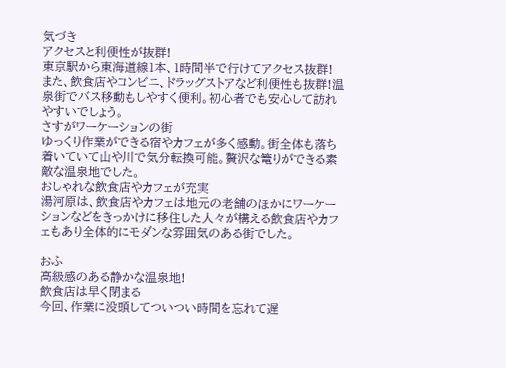気づき
アクセスと利便性が抜群!
東京駅から東海道線1本、1時間半で行けてアクセス抜群!
また、飲食店やコンビニ、ドラッグストアなど利便性も抜群!温泉街でバス移動もしやすく便利。初心者でも安心して訪れやすいでしょう。
さすがワーケーションの街
ゆっくり作業ができる宿やカフェが多く感動。街全体も落ち着いていて山や川で気分転換可能。贅沢な篭りができる素敵な温泉地でした。
おしゃれな飲食店やカフェが充実
湯河原は、飲食店やカフェは地元の老舗のほかにワーケーションなどをきっかけに移住した人々が構える飲食店やカフェもあり全体的にモダンな雰囲気のある街でした。

おふ
高級感のある静かな温泉地!
飲食店は早く閉まる
今回、作業に没頭してついつい時間を忘れて遅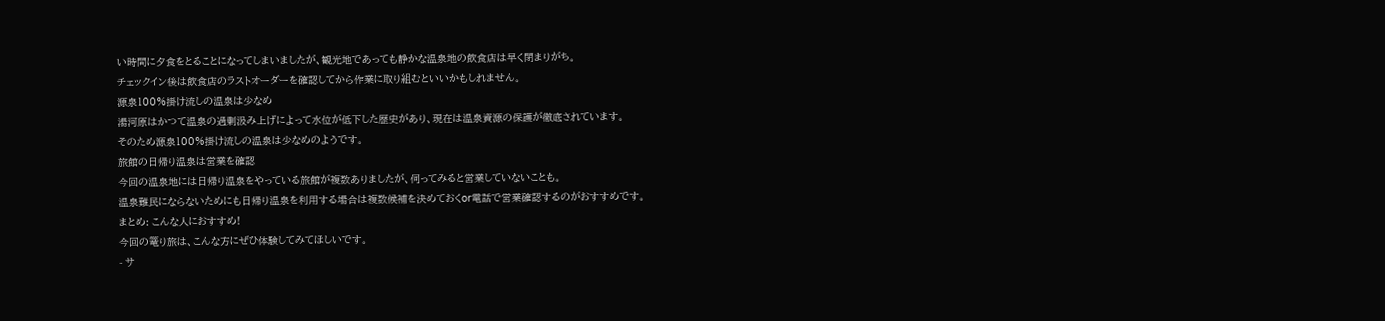い時間に夕食をとることになってしまいましたが、観光地であっても静かな温泉地の飲食店は早く閉まりがち。
チェックイン後は飲食店のラストオーダーを確認してから作業に取り組むといいかもしれません。
源泉100%掛け流しの温泉は少なめ
湯河原はかつて温泉の過剰汲み上げによって水位が低下した歴史があり、現在は温泉資源の保護が徹底されています。
そのため源泉100%掛け流しの温泉は少なめのようです。
旅館の日帰り温泉は営業を確認
今回の温泉地には日帰り温泉をやっている旅館が複数ありましたが、伺ってみると営業していないことも。
温泉難民にならないためにも日帰り温泉を利用する場合は複数候補を決めておくor電話で営業確認するのがおすすめです。
まとめ: こんな人におすすめ!
今回の篭り旅は、こんな方にぜひ体験してみてほしいです。
- サ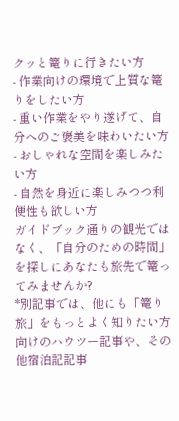クッと篭りに行きたい方
- 作業向けの環境で上質な篭りをしたい方
- 重い作業をやり遂げて、自分へのご褒美を味わいたい方
- おしゃれな空間を楽しみたい方
- 自然を身近に楽しみつつ利便性も欲しい方
ガイドブック通りの観光ではなく、「自分のための時間」を探しにあなたも旅先で篭ってみませんか?
*別記事では、他にも「篭り旅」をもっとよく知りたい方向けのハウツー記事や、その他宿泊記記事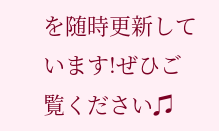を随時更新しています!ぜひご覧ください♫